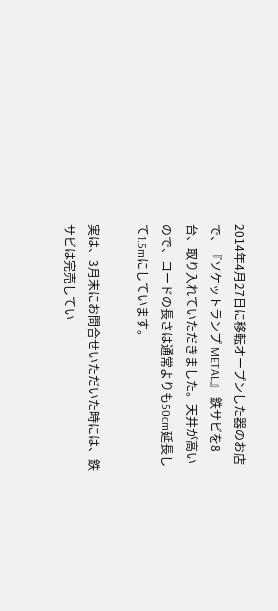2014年4月27日に移転オープンした器のお店で、『ソケットランプ METAL』 鉄サビを8台、取り入れていただきました。天井が高いので、コードの長さは通常よりも50cm延長して1.5mにしています。

実は、3月末にお問合せいただいた時には、鉄サビは完売してい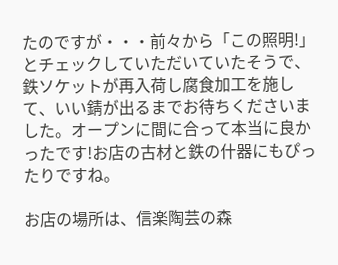たのですが・・・前々から「この照明!」とチェックしていただいていたそうで、鉄ソケットが再入荷し腐食加工を施して、いい錆が出るまでお待ちくださいました。オープンに間に合って本当に良かったです!お店の古材と鉄の什器にもぴったりですね。

お店の場所は、信楽陶芸の森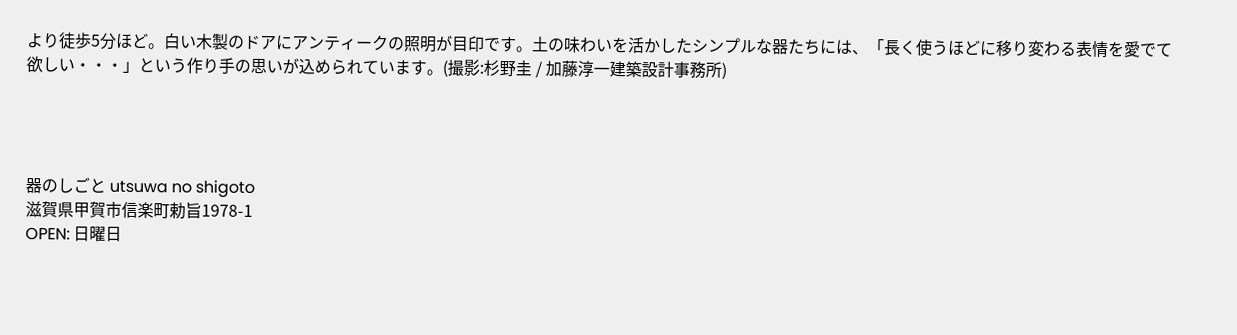より徒歩5分ほど。白い木製のドアにアンティークの照明が目印です。土の味わいを活かしたシンプルな器たちには、「長く使うほどに移り変わる表情を愛でて欲しい・・・」という作り手の思いが込められています。(撮影:杉野圭 / 加藤淳一建築設計事務所)




器のしごと utsuwa no shigoto
滋賀県甲賀市信楽町勅旨1978-1
OPEN: 日曜日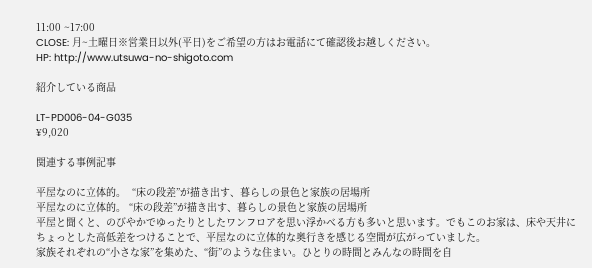11:00 ~17:00
CLOSE: 月~土曜日※営業日以外(平日)をご希望の方はお電話にて確認後お越しください。
HP: http://www.utsuwa-no-shigoto.com

紹介している商品

LT-PD006-04-G035
¥9,020

関連する事例記事

平屋なのに立体的。  “床の段差”が描き出す、暮らしの景色と家族の居場所
平屋なのに立体的。 “床の段差”が描き出す、暮らしの景色と家族の居場所
平屋と聞くと、のびやかでゆったりとしたワンフロアを思い浮かべる方も多いと思います。でもこのお家は、床や天井にちょっとした高低差をつけることで、平屋なのに立体的な奥行きを感じる空間が広がっていました。
家族それぞれの“小さな家”を集めた、“街”のような住まい。ひとりの時間とみんなの時間を自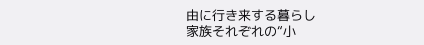由に行き来する暮らし
家族それぞれの“小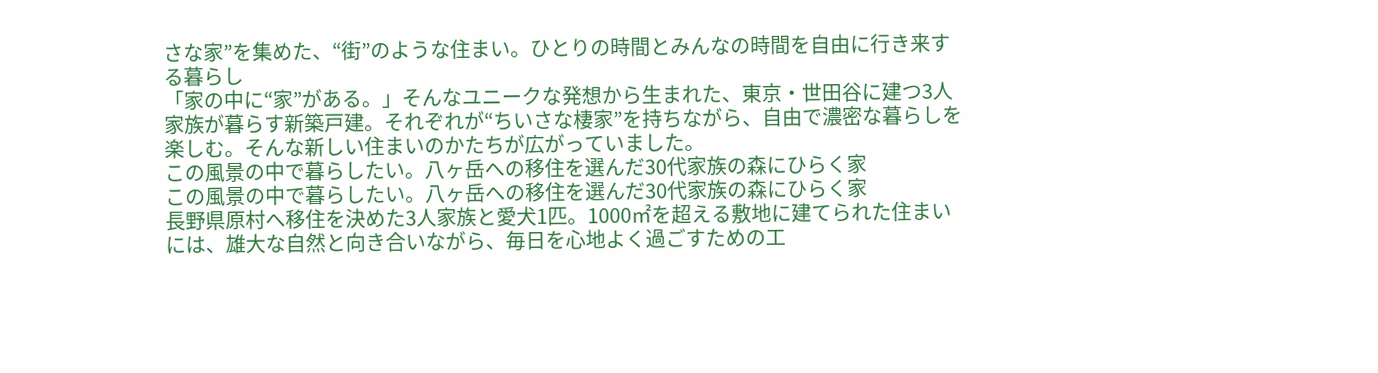さな家”を集めた、“街”のような住まい。ひとりの時間とみんなの時間を自由に行き来する暮らし
「家の中に“家”がある。」そんなユニークな発想から生まれた、東京・世田谷に建つ3人家族が暮らす新築戸建。それぞれが“ちいさな棲家”を持ちながら、自由で濃密な暮らしを楽しむ。そんな新しい住まいのかたちが広がっていました。
この風景の中で暮らしたい。八ヶ岳への移住を選んだ30代家族の森にひらく家
この風景の中で暮らしたい。八ヶ岳への移住を選んだ30代家族の森にひらく家
長野県原村へ移住を決めた3人家族と愛犬1匹。1000㎡を超える敷地に建てられた住まいには、雄大な自然と向き合いながら、毎日を心地よく過ごすための工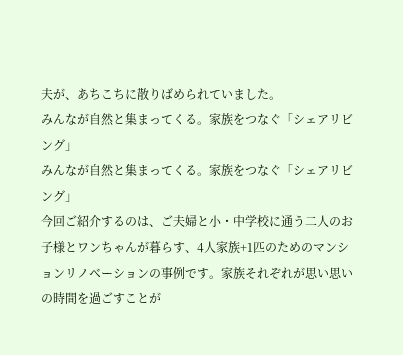夫が、あちこちに散りばめられていました。
みんなが自然と集まってくる。家族をつなぐ「シェアリビング」
みんなが自然と集まってくる。家族をつなぐ「シェアリビング」
今回ご紹介するのは、ご夫婦と小・中学校に通う二人のお子様とワンちゃんが暮らす、4人家族+1匹のためのマンションリノベーションの事例です。家族それぞれが思い思いの時間を過ごすことが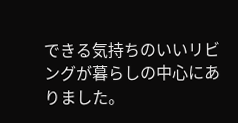できる気持ちのいいリビングが暮らしの中心にありました。